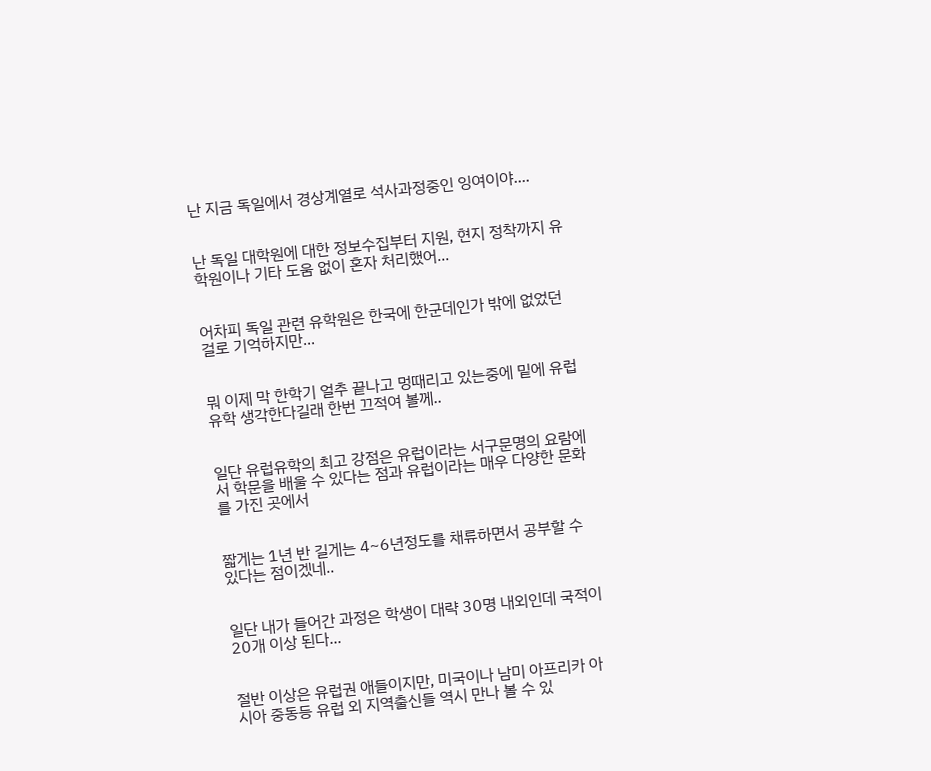난 지금 독일에서 경상계열로 석사과정중인 잉여이야....


난 독일 대학원에 대한 정보수집부터 지원, 현지 정착까지 유학원이나 기타 도움 없이 혼자 처리했어...


어차피 독일 관련 유학원은 한국에 한군데인가 밖에 없었던걸로 기억하지만...


뭐 이제 막 한학기 얼추 끝나고 멍때리고 있는중에 밑에 유럽 유학 생각한다길래 한번 끄적여 볼께..


일단 유럽유학의 최고 강점은 유럽이라는 서구문명의 요람에서 학문을 배울 수 있다는 점과 유럽이라는 매우 다양한 문화를 가진 곳에서


짧게는 1년 반 길게는 4~6년정도를 채류하면서 공부할 수 있다는 점이겠네..


일단 내가 들어간 과정은 학생이 대략 30명 내외인데 국적이 20개 이상 된다...


절반 이상은 유럽권 애들이지만, 미국이나 남미 아프리카 아시아 중동등 유럽 외 지역출신들 역시 만나 볼 수 있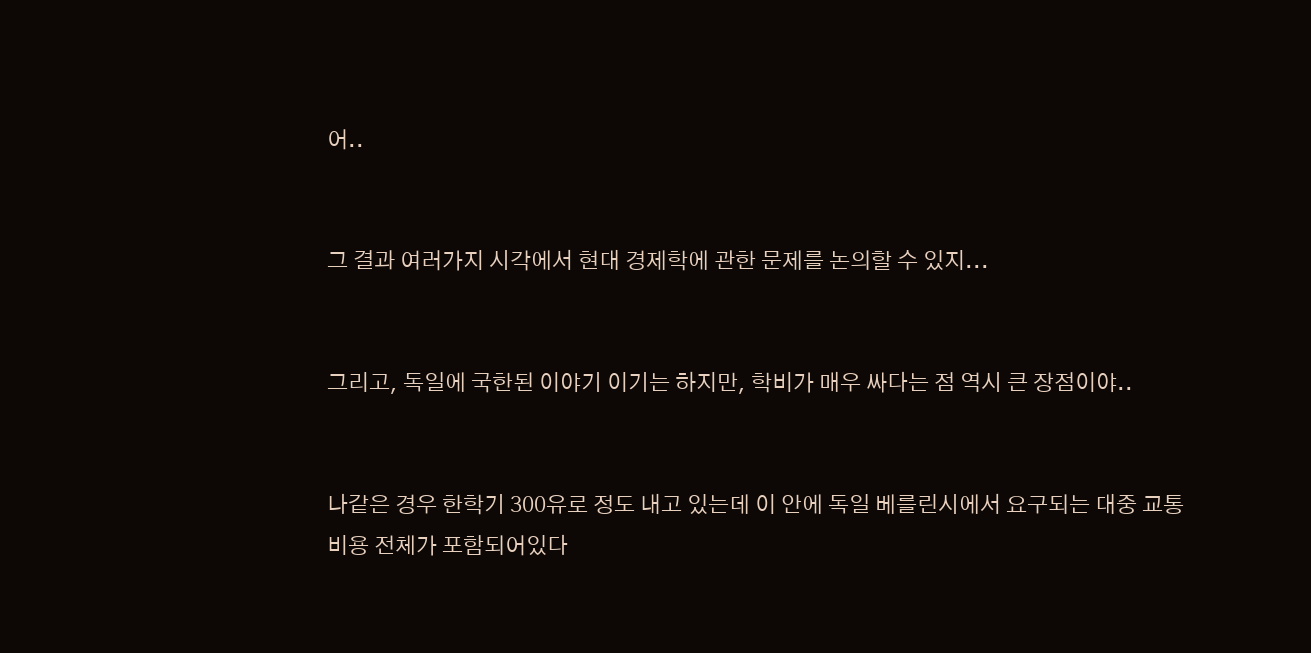어..


그 결과 여러가지 시각에서 현대 경제학에 관한 문제를 논의할 수 있지...


그리고, 독일에 국한된 이야기 이기는 하지만, 학비가 매우 싸다는 점 역시 큰 장점이야..


나같은 경우 한학기 300유로 정도 내고 있는데 이 안에 독일 베를린시에서 요구되는 대중 교통비용 전체가 포함되어있다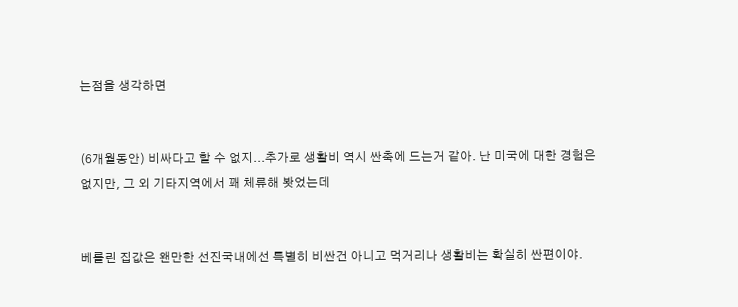는점을 생각하면


(6개월동안) 비싸다고 할 수 없지...추가로 생활비 역시 싼축에 드는거 같아. 난 미국에 대한 경험은 없지만, 그 외 기타지역에서 꽤 체류해 봣었는데


베를린 집값은 왠만한 선진국내에선 특별히 비싼건 아니고 먹거리나 생활비는 확실히 싼편이야.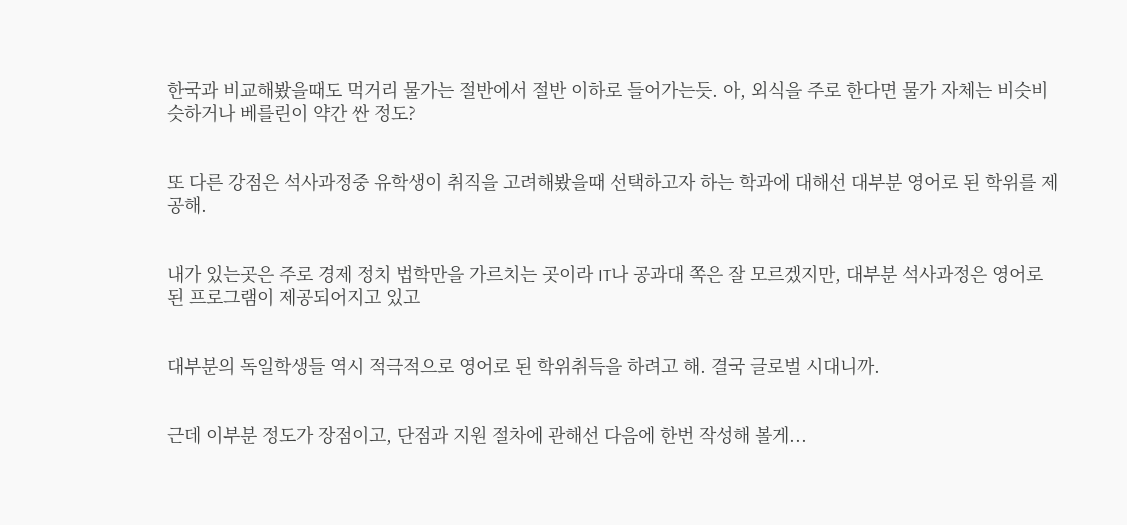한국과 비교해봤을때도 먹거리 물가는 절반에서 절반 이하로 들어가는듯. 아, 외식을 주로 한다면 물가 자체는 비슷비슷하거나 베를린이 약간 싼 정도?


또 다른 강점은 석사과정중 유학생이 취직을 고려해봤을때 선택하고자 하는 학과에 대해선 대부분 영어로 된 학위를 제공해.


내가 있는곳은 주로 경제 정치 법학만을 가르치는 곳이라 IT나 공과대 쪽은 잘 모르겠지만, 대부분 석사과정은 영어로 된 프로그램이 제공되어지고 있고


대부분의 독일학생들 역시 적극적으로 영어로 된 학위취득을 하려고 해. 결국 글로벌 시대니까.


근데 이부분 정도가 장점이고, 단점과 지원 절차에 관해선 다음에 한번 작성해 볼게...